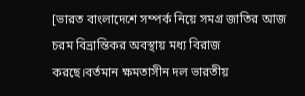[ভারত বাংলাদেশে সম্পর্ক নিয়ে সমগ্র জাতির আজ চরম বিভ্রান্তিকর অবস্থায় মধ্য বিরাজ করছে।বর্তমান ক্ষমতাসীন দল ভারতীয়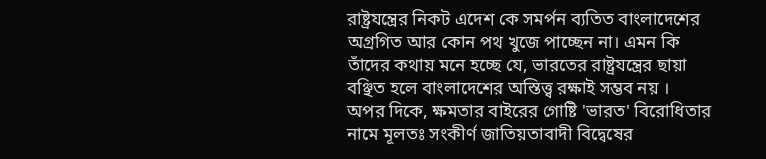রাষ্ট্রযন্ত্রের নিকট এদেশ কে সমর্পন ব্যতিত বাংলাদেশের অগ্রগিত আর কোন পথ খুজে পাচ্ছেন না। এমন কি তাঁদের কথায় মনে হচ্ছে যে, ভারতের রাষ্ট্রযন্ত্রের ছায়া বঞ্ছিত হলে বাংলাদেশের অস্তিত্ত্ব রক্ষাই সম্ভব নয় ।
অপর দিকে, ক্ষমতার বাইরের গোষ্টি 'ভারত' বিরোধিতার নামে মূলতঃ সংকীর্ণ জাতিয়তাবাদী বিদ্বেষের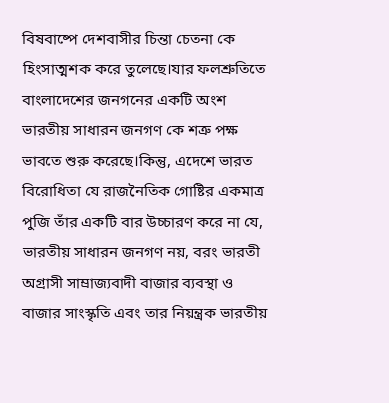বিষবাষ্পে দেশবাসীর চিন্তা চেতনা কে হিংসাত্মশক করে তুলেছে।যার ফলশ্রুতিতে বাংলাদেশের জনগনের একটি অংশ ভারতীয় সাধারন জনগণ কে শত্রু পক্ষ ভাবতে শুরু করেছে।কিন্তু, এদেশে ভারত বিরোধিতা যে রাজনৈতিক গোষ্টির একমাত্র পুজি তাঁর একটি বার উচ্চারণ করে না যে, ভারতীয় সাধারন জনগণ নয়, বরং ভারতী অগ্রাসী সাম্রাজ্যবাদী বাজার ব্যবস্থা ও বাজার সাংস্কৃতি এবং তার নিয়ন্ত্রক ভারতীয়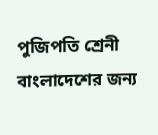পুজিপতি শ্রেনী বাংলাদেশের জন্য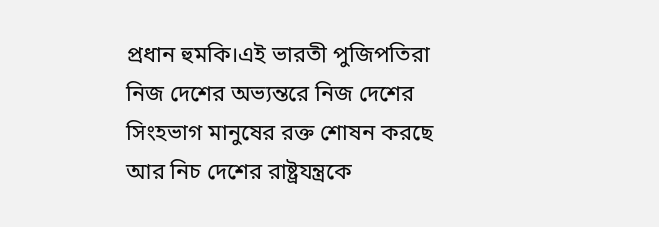প্রধান হুমকি।এই ভারতী পুজিপতিরা নিজ দেশের অভ্যন্তরে নিজ দেশের সিংহভাগ মানুষের রক্ত শোষন করছে আর নিচ দেশের রাষ্ট্রযন্ত্রকে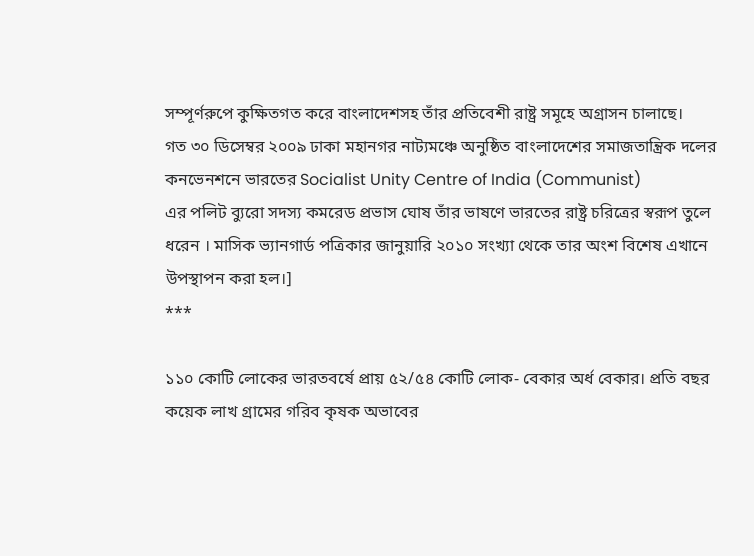সম্পূর্ণরুপে কুক্ষিতগত করে বাংলাদেশসহ তাঁর প্রতিবেশী রাষ্ট্র সমূহে অগ্রাসন চালাছে।
গত ৩০ ডিসেম্বর ২০০৯ ঢাকা মহানগর নাট্যমঞ্চে অনুষ্ঠিত বাংলাদেশের সমাজতান্ত্রিক দলের কনভেনশনে ভারতের Socialist Unity Centre of India (Communist)
এর পলিট ব্যুরো সদস্য কমরেড প্রভাস ঘোষ তাঁর ভাষণে ভারতের রাষ্ট্র চরিত্রের স্বরূপ তুলে ধরেন । মাসিক ভ্যানগার্ড পত্রিকার জানুয়ারি ২০১০ সংখ্যা থেকে তার অংশ বিশেষ এখানে উপস্থাপন করা হল।]
***

১১০ কোটি লোকের ভারতবর্ষে প্রায় ৫২/৫৪ কোটি লোক- বেকার অর্ধ বেকার। প্রতি বছর কয়েক লাখ গ্রামের গরিব কৃষক অভাবের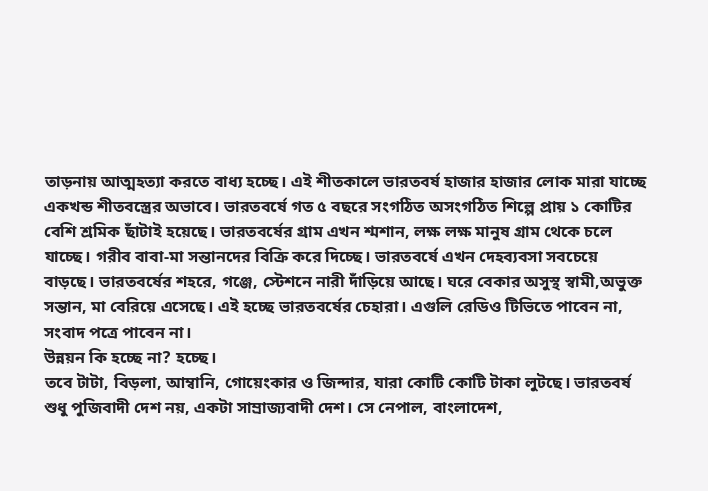তাড়নায় আত্মহত্যা করতে বাধ্য হচ্ছে। এই শীতকালে ভারতবর্ষ হাজার হাজার লোক মারা যাচ্ছে একখন্ড শীতবস্ত্রের অভাবে। ভারতবর্ষে গত ৫ বছরে সংগঠিত অসংগঠিত শিল্পে প্রায় ১ কোটির বেশি শ্রমিক ছাঁটাই হয়েছে। ভারতবর্ষের গ্রাম এখন শ্মশান, লক্ষ লক্ষ মানুষ গ্রাম থেকে চলে যাচ্ছে। গরীব বাবা-মা সন্তানদের বিক্রি করে দিচ্ছে। ভারতবর্ষে এখন দেহব্যবসা সবচেয়ে বাড়ছে। ভারতবর্ষের শহরে, গঞ্জে, স্টেশনে নারী দাঁড়িয়ে আছে। ঘরে বেকার অসুস্থ স্বামী,অভুক্ত সন্তান, মা বেরিয়ে এসেছে। এই হচ্ছে ভারতবর্ষের চেহারা। এগুলি রেডিও টিভিতে পাবেন না, সংবাদ পত্রে পাবেন না।
উন্নয়ন কি হচ্ছে না? হচ্ছে।
তবে টাটা, বিড়লা, আম্বানি, গোয়েংকার ও জিন্দার, যারা কোটি কোটি টাকা লুটছে। ভারতবর্ষ শুধু পুজিবাদী দেশ নয়, একটা সাম্রাজ্যবাদী দেশ। সে নেপাল, বাংলাদেশ,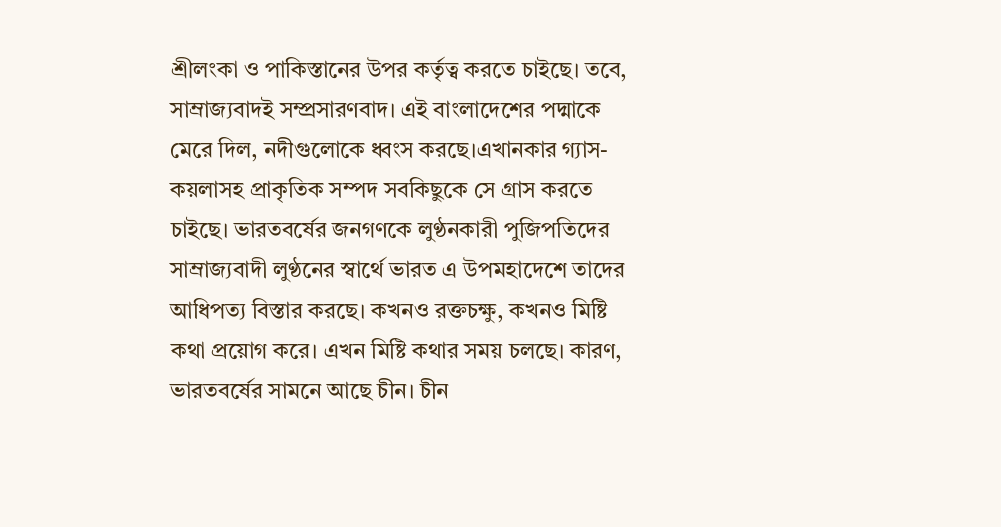শ্রীলংকা ও পাকিস্তানের উপর কর্তৃত্ব করতে চাইছে। তবে, সাম্রাজ্যবাদই সম্প্রসারণবাদ। এই বাংলাদেশের পদ্মাকে মেরে দিল, নদীগুলোকে ধ্বংস করছে।এখানকার গ্যাস-কয়লাসহ প্রাকৃতিক সম্পদ সবকিছুকে সে গ্রাস করতে চাইছে। ভারতবর্ষের জনগণকে লুণ্ঠনকারী পুজিপতিদের সাম্রাজ্যবাদী লুণ্ঠনের স্বার্থে ভারত এ উপমহাদেশে তাদের আধিপত্য বিস্তার করছে। কখনও রক্তচক্ষু, কখনও মিষ্টি কথা প্রয়োগ করে। এখন মিষ্টি কথার সময় চলছে। কারণ, ভারতবর্ষের সামনে আছে চীন। চীন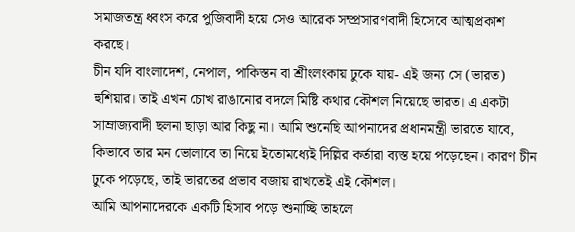সমাজতন্ত্র ধ্বংস করে পুজিবাদী হয়ে সেও আরেক সম্প্রসারণবাদী হিসেবে আত্মপ্রকাশ করছে।
চীন যদি বাংলাদেশ, নেপাল, পাকিস্তন বা শ্রীংলংকায় ঢুকে যায়- এই জন্য সে (ভারত) হুশিয়ার। তাই এখন চোখ রাঙানোর বদলে মিষ্টি কথার কৌশল নিয়েছে ভারত। এ একটা সাম্রাজ্যবাদী ছলনা ছাড়া আর কিছু না। আমি শুনেছি আপনাদের প্রধানমন্ত্রী ভারতে যাবে, কিভাবে তার মন ভোলাবে তা নিয়ে ইতোমধ্যেই দিল্লির কর্তারা ব্যস্ত হয়ে পড়েছেন। কারণ চীন ঢুকে পড়েছে, তাই ভারতের প্রভাব বজায় রাখতেই এই কৌশল।
আমি আপনাদেরকে একটি হিসাব পড়ে শুনাচ্ছি তাহলে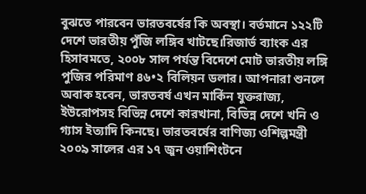বুঝতে পারবেন ভারতবর্ষের কি অবস্থা। বর্তমানে ১২২টি দেশে ভারতীয় পুঁজি লঙ্গিব খাটছে।রিজার্ভ ব্যাংক এর হিসাবমতে, ২০০৮ সাল পর্যন্ত বিদেশে মোট ভারতীয় লঙ্গি পুজির পরিমাণ ৪৬•২ বিলিয়ন ডলার। আপনারা শুনলে অবাক হবেন, ভারতবর্ষ এখন মার্কিন যুক্তরাজ্য, ইউরোপসহ বিভিন্ন দেশে কারখানা, বিভিন্ন দেশে খনি ও গ্যাস ইত্যাদি কিনছে। ভারতবর্ষের বাণিজ্য ওশিল্পমন্ত্রী ২০০৯ সালের এর ১৭ জুন ওয়াশিংটনে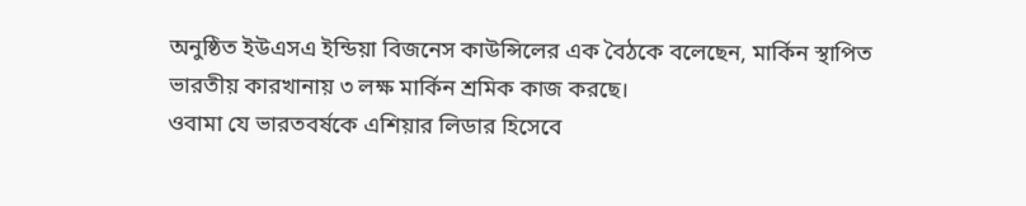অনুষ্ঠিত ইউএসএ ইন্ডিয়া বিজনেস কাউন্সিলের এক বৈঠকে বলেছেন, মার্কিন স্থাপিত ভারতীয় কারখানায় ৩ লক্ষ মার্কিন শ্রমিক কাজ করছে।
ওবামা যে ভারতবর্ষকে এশিয়ার লিডার হিসেবে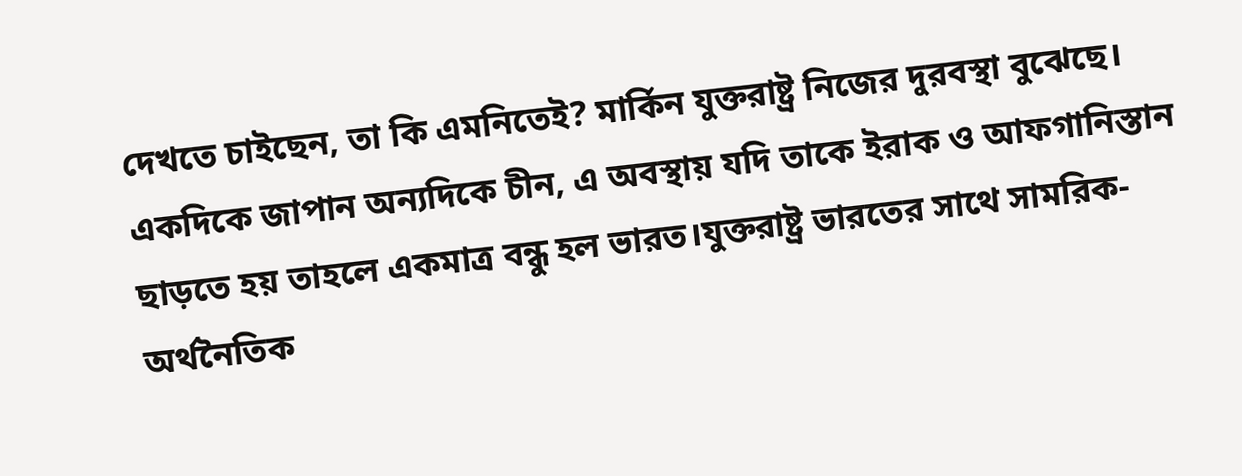দেখতে চাইছেন, তা কি এমনিতেই? মার্কিন যুক্তরাষ্ট্র নিজের দুরবস্থা বুঝেছে। একদিকে জাপান অন্যদিকে চীন, এ অবস্থায় যদি তাকে ইরাক ও আফগানিস্তান ছাড়তে হয় তাহলে একমাত্র বন্ধু হল ভারত।যুক্তরাষ্ট্র ভারতের সাথে সামরিক-অর্থনৈতিক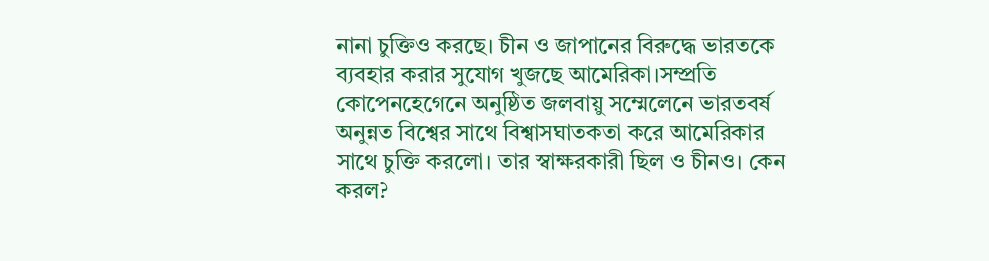নানা চুক্তিও করছে। চীন ও জাপানের বিরুদ্ধে ভারতকে ব্যবহার করার সুযোগ খুজছে আমেরিকা।সম্প্রতি কোপেনহেগেনে অনুষ্ঠিত জলবায়ু সম্মেলেনে ভারতবর্ষ অনুন্নত বিশ্বের সাথে বিশ্বাসঘাতকতা করে আমেরিকার সাথে চুক্তি করলো। তার স্বাক্ষরকারী ছিল ও চীনও। কেন করল?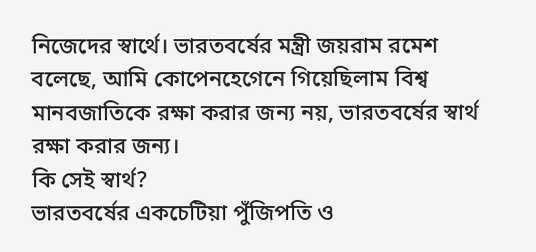নিজেদের স্বার্থে। ভারতবর্ষের মন্ত্রী জয়রাম রমেশ বলেছে, আমি কোপেনহেগেনে গিয়েছিলাম বিশ্ব মানবজাতিকে রক্ষা করার জন্য নয়, ভারতবর্ষের স্বার্থ রক্ষা করার জন্য।
কি সেই স্বার্থ?
ভারতবর্ষের একচেটিয়া পুঁজিপতি ও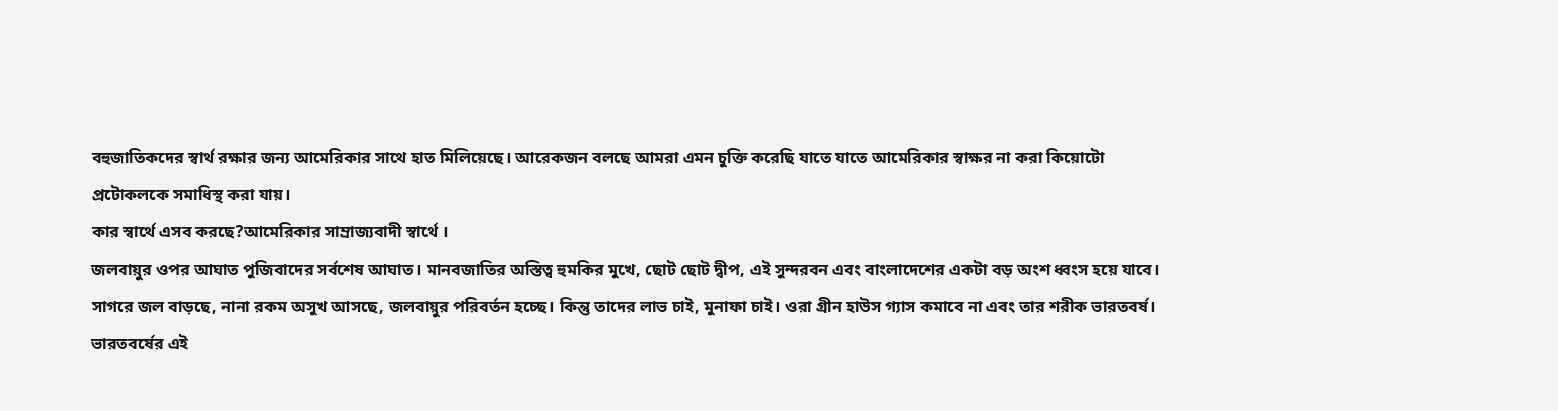বহুজাতিকদের স্বার্থ রক্ষার জন্য আমেরিকার সাথে হাত মিলিয়েছে। আরেকজন বলছে আমরা এমন চুক্তি করেছি যাতে যাতে আমেরিকার স্বাক্ষর না করা কিয়োটো প্রটোকলকে সমাধিস্থ করা যায়।
কার স্বার্থে এসব করছে?আমেরিকার সাম্রাজ্যবাদী স্বার্থে ।
জলবায়ুর ওপর আঘাত পুজিবাদের সর্বশেষ আঘাত। মানবজাতির অস্তিত্ব হুমকির মুখে, ছোট ছোট দ্বীপ, এই সুন্দরবন এবং বাংলাদেশের একটা বড় অংশ ধ্বংস হয়ে যাবে। সাগরে জল বাড়ছে, নানা রকম অসুখ আসছে, জলবায়ুর পরিবর্তন হচ্ছে। কিন্তু তাদের লাভ চাই, মুনাফা চাই। ওরা গ্রীন হাউস গ্যাস কমাবে না এবং তার শরীক ভারতবর্ষ।
ভারতবর্ষের এই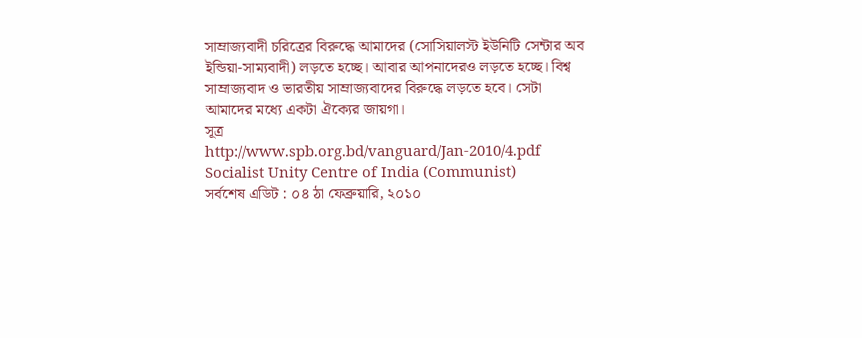সাম্রাজ্যবাদী চরিত্রের বিরুদ্ধে আমাদের (সোসিয়ালস্ট ইউনিটি সেন্টার অব ইন্ডিয়া-সাম্যবাদী) লড়তে হচ্ছে। আবার আপনাদেরও লড়তে হচ্ছে। বিশ্ব সাম্রাজ্যবাদ ও ভারতীয় সাম্রাজ্যবাদের বিরুদ্ধে লড়তে হবে। সেটা আমাদের মধ্যে একটা ঐক্যের জায়গা।
সূত্র
http://www.spb.org.bd/vanguard/Jan-2010/4.pdf
Socialist Unity Centre of India (Communist)
সর্বশেষ এডিট : ০৪ ঠা ফেব্রুয়ারি, ২০১০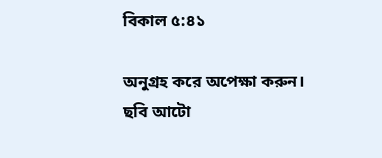বিকাল ৫:৪১

অনুগ্রহ করে অপেক্ষা করুন। ছবি আটো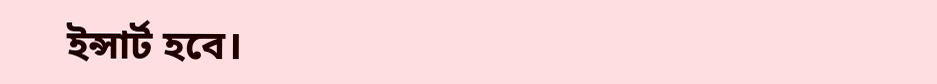ইন্সার্ট হবে।